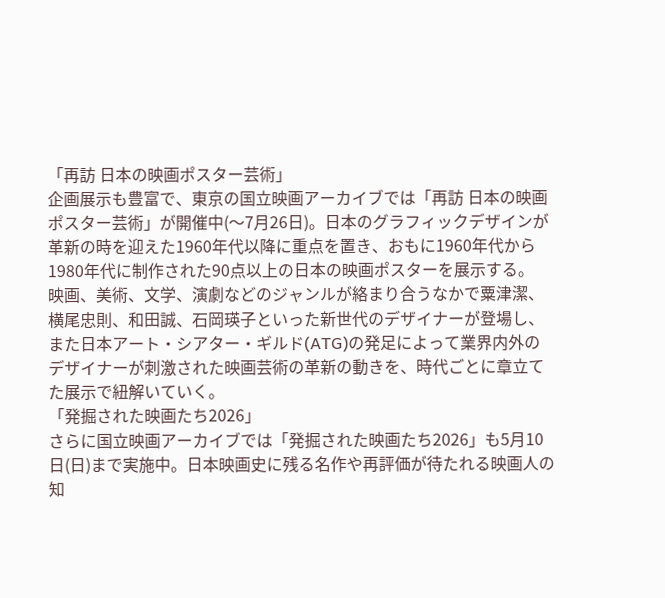「再訪 日本の映画ポスター芸術」
企画展示も豊富で、東京の国立映画アーカイブでは「再訪 日本の映画ポスター芸術」が開催中(〜7月26日)。日本のグラフィックデザインが革新の時を迎えた1960年代以降に重点を置き、おもに1960年代から1980年代に制作された90点以上の日本の映画ポスターを展示する。
映画、美術、文学、演劇などのジャンルが絡まり合うなかで粟津潔、横尾忠則、和田誠、石岡瑛子といった新世代のデザイナーが登場し、また日本アート・シアター・ギルド(ATG)の発足によって業界内外のデザイナーが刺激された映画芸術の革新の動きを、時代ごとに章立てた展示で紐解いていく。
「発掘された映画たち2026」
さらに国立映画アーカイブでは「発掘された映画たち2026」も5月10日(日)まで実施中。日本映画史に残る名作や再評価が待たれる映画人の知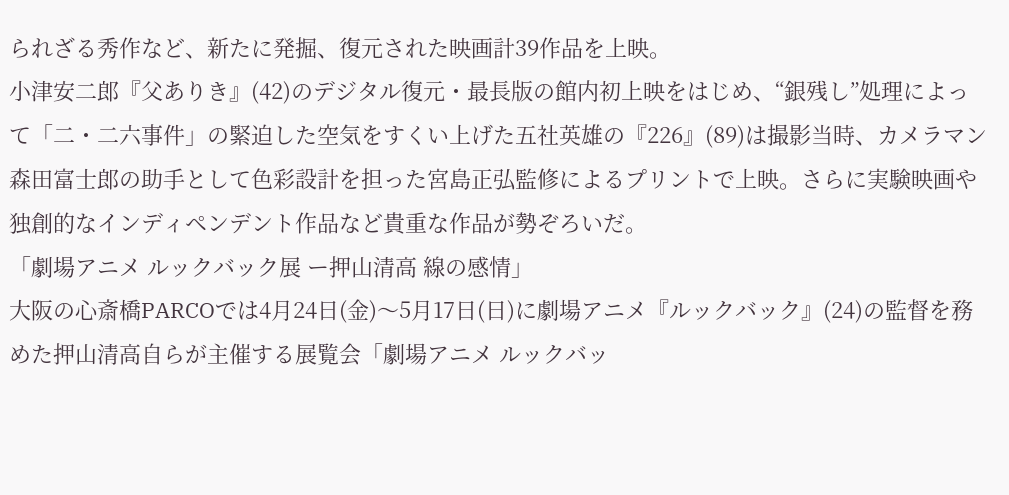られざる秀作など、新たに発掘、復元された映画計39作品を上映。
小津安二郎『父ありき』(42)のデジタル復元・最長版の館内初上映をはじめ、“銀残し”処理によって「二・二六事件」の緊迫した空気をすくい上げた五社英雄の『226』(89)は撮影当時、カメラマン森田富士郎の助手として色彩設計を担った宮島正弘監修によるプリントで上映。さらに実験映画や独創的なインディペンデント作品など貴重な作品が勢ぞろいだ。
「劇場アニメ ルックバック展 ー押山清高 線の感情」
大阪の心斎橋PARCOでは4月24日(金)〜5月17日(日)に劇場アニメ『ルックバック』(24)の監督を務めた押山清高自らが主催する展覧会「劇場アニメ ルックバッ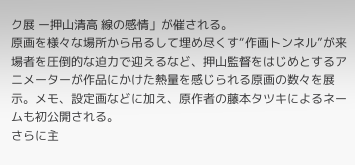ク展 ー押山清高 線の感情」が催される。
原画を様々な場所から吊るして埋め尽くす“作画トンネル”が来場者を圧倒的な迫力で迎えるなど、押山監督をはじめとするアニメーターが作品にかけた熱量を感じられる原画の数々を展示。メモ、設定画などに加え、原作者の藤本タツキによるネームも初公開される。
さらに主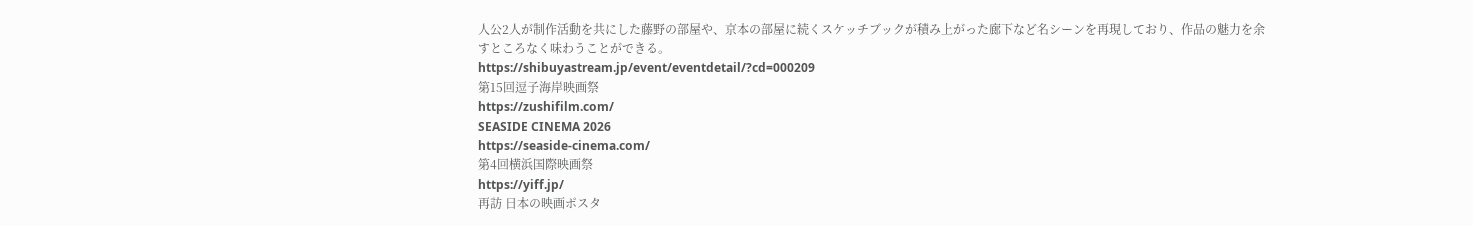人公2人が制作活動を共にした藤野の部屋や、京本の部屋に続くスケッチブックが積み上がった廊下など名シーンを再現しており、作品の魅力を余すところなく味わうことができる。
https://shibuyastream.jp/event/eventdetail/?cd=000209
第15回逗子海岸映画祭
https://zushifilm.com/
SEASIDE CINEMA 2026
https://seaside-cinema.com/
第4回横浜国際映画祭
https://yiff.jp/
再訪 日本の映画ポスタ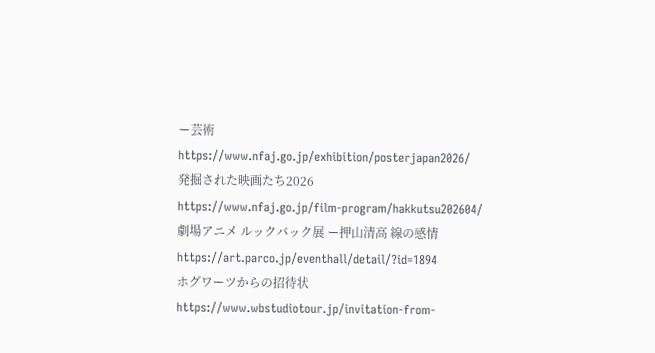ー芸術
https://www.nfaj.go.jp/exhibition/posterjapan2026/
発掘された映画たち2026
https://www.nfaj.go.jp/film-program/hakkutsu202604/
劇場アニメ ルックバック展 ー押山清高 線の感情
https://art.parco.jp/eventhall/detail/?id=1894
ホグワーツからの招待状
https://www.wbstudiotour.jp/invitation-from-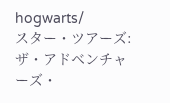hogwarts/
スター・ツアーズ:ザ・アドベンチャーズ・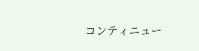コンティニュー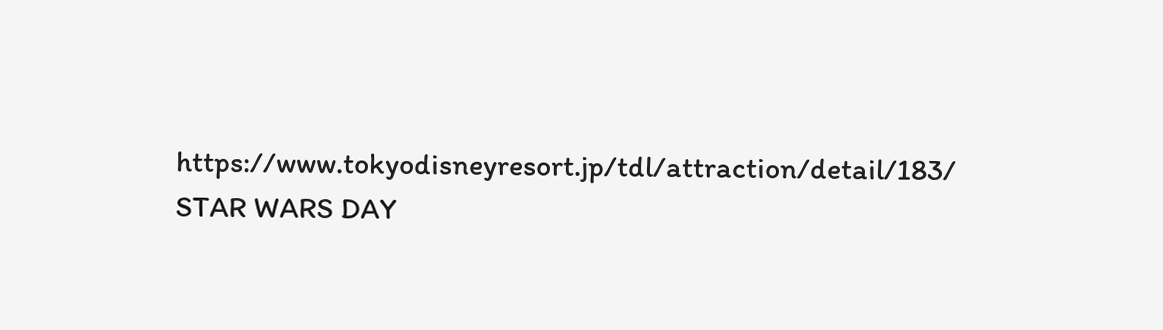https://www.tokyodisneyresort.jp/tdl/attraction/detail/183/
STAR WARS DAY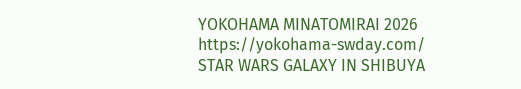YOKOHAMA MINATOMIRAI 2026
https://yokohama-swday.com/
STAR WARS GALAXY IN SHIBUYA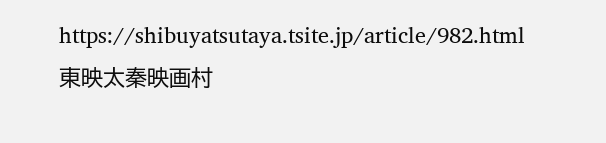https://shibuyatsutaya.tsite.jp/article/982.html
東映太秦映画村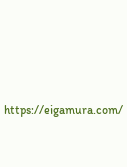https://eigamura.com/